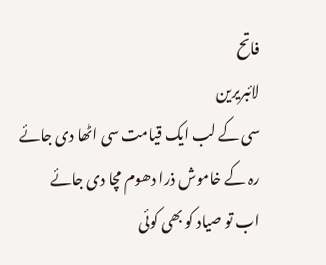فاتح
لائبریرین
سی کے لب ایک قیامت سی اٹھا دی جائے
رہ کے خاموش ذرا دھوم مچا دی جائے
اب تو صیاد کو بھی کوئی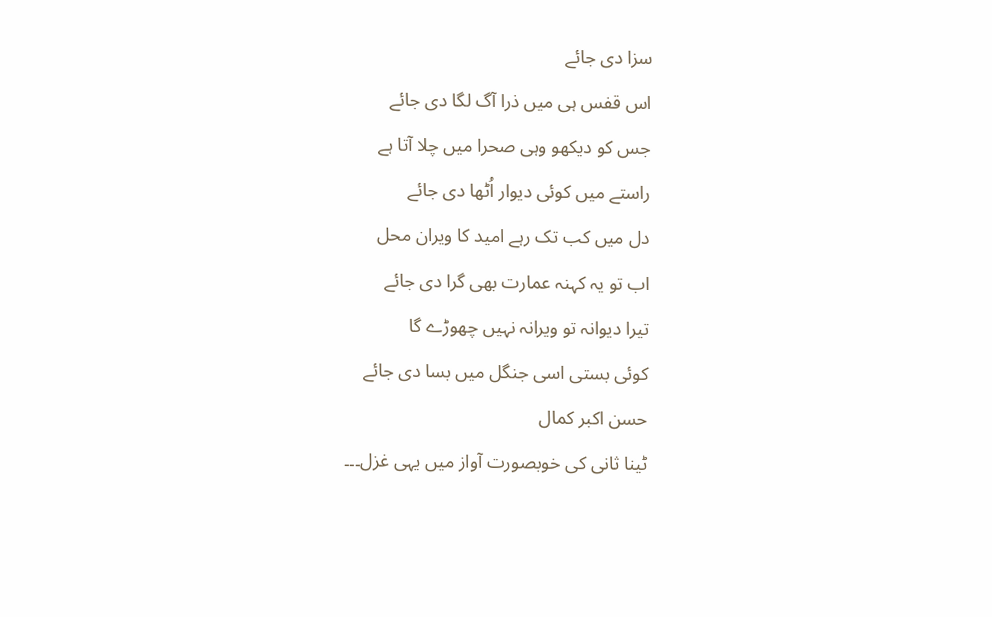سزا دی جائے
اس قفس ہی میں ذرا آگ لگا دی جائے
جس کو دیکھو وہی صحرا میں چلا آتا ہے
راستے میں کوئی دیوار اُٹھا دی جائے
دل میں کب تک رہے امید کا ویران محل
اب تو یہ کہنہ عمارت بھی گرا دی جائے
تیرا دیوانہ تو ویرانہ نہیں چھوڑے گا
کوئی بستی اسی جنگل میں بسا دی جائے
حسن اکبر کمال
ٹینا ثانی کی خوبصورت آواز میں یہی غزل۔۔۔